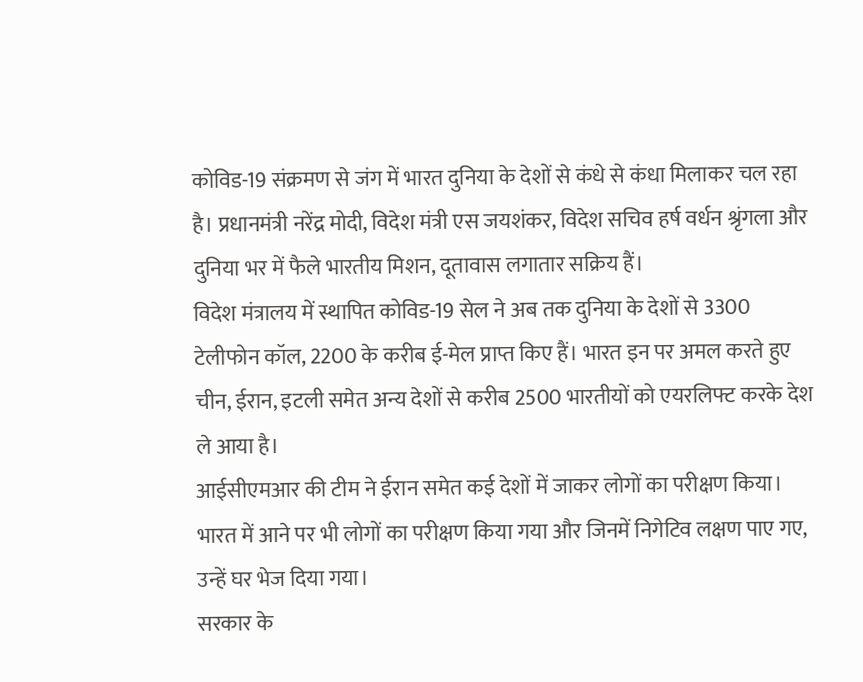कोविड-19 संक्रमण से जंग में भारत दुनिया के देशों से कंधे से कंधा मिलाकर चल रहा है। प्रधानमंत्री नरेंद्र मोदी, विदेश मंत्री एस जयशंकर, विदेश सचिव हर्ष वर्धन श्रृंगला और दुनिया भर में फैले भारतीय मिशन, दूतावास लगातार सक्रिय हैं।
विदेश मंत्रालय में स्थापित कोविड-19 सेल ने अब तक दुनिया के देशों से 3300 टेलीफोन कॉल, 2200 के करीब ई-मेल प्राप्त किए हैं। भारत इन पर अमल करते हुए चीन, ईरान, इटली समेत अन्य देशों से करीब 2500 भारतीयों को एयरलिफ्ट करके देश ले आया है।
आईसीएमआर की टीम ने ईरान समेत कई देशों में जाकर लोगों का परीक्षण किया। भारत में आने पर भी लोगों का परीक्षण किया गया और जिनमें निगेटिव लक्षण पाए गए, उन्हें घर भेज दिया गया।
सरकार के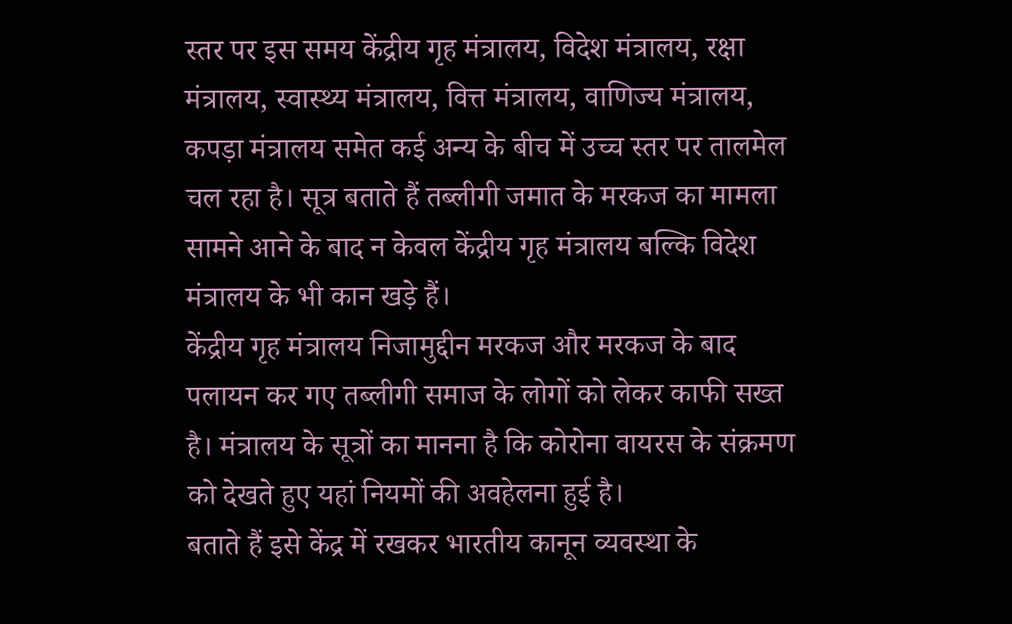स्तर पर इस समय केंद्रीय गृह मंत्रालय, विदेश मंत्रालय, रक्षा मंत्रालय, स्वास्थ्य मंत्रालय, वित्त मंत्रालय, वाणिज्य मंत्रालय, कपड़ा मंत्रालय समेत कई अन्य के बीच में उच्च स्तर पर तालमेल चल रहा है। सूत्र बताते हैं तब्लीगी जमात के मरकज का मामला सामने आने के बाद न केवल केंद्रीय गृह मंत्रालय बल्कि विदेश मंत्रालय के भी कान खड़े हैं।
केंद्रीय गृह मंत्रालय निजामुद्दीन मरकज और मरकज के बाद पलायन कर गए तब्लीगी समाज के लोगों को लेकर काफी सख्त है। मंत्रालय के सूत्रों का मानना है कि कोरोना वायरस के संक्रमण को देखते हुए यहां नियमों की अवहेलना हुई है।
बताते हैं इसे केंद्र में रखकर भारतीय कानून व्यवस्था के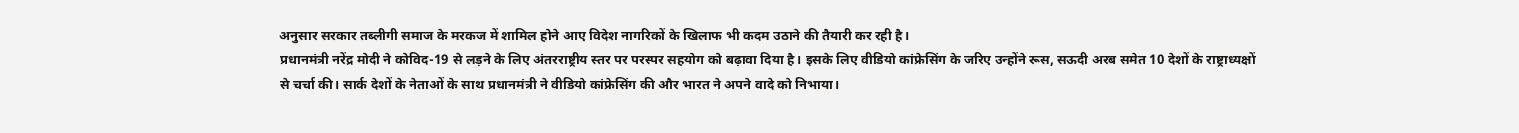अनुसार सरकार तब्लीगी समाज के मरकज में शामिल होने आए विदेश नागरिकों के खिलाफ भी कदम उठाने की तैयारी कर रही है।
प्रधानमंत्री नरेंद्र मोदी ने कोविद-19 से लड़ने के लिए अंतरराष्ट्रीय स्तर पर परस्पर सहयोग को बढ़ावा दिया है। इसके लिए वीडियो कांफ्रेसिंग के जरिए उन्होंने रूस, सऊदी अरब समेत 10 देशों के राष्ट्राध्यक्षों से चर्चा की। सार्क देशों के नेताओं के साथ प्रधानमंत्री ने वीडियो कांफ्रेसिंग की और भारत ने अपने वादे को निभाया।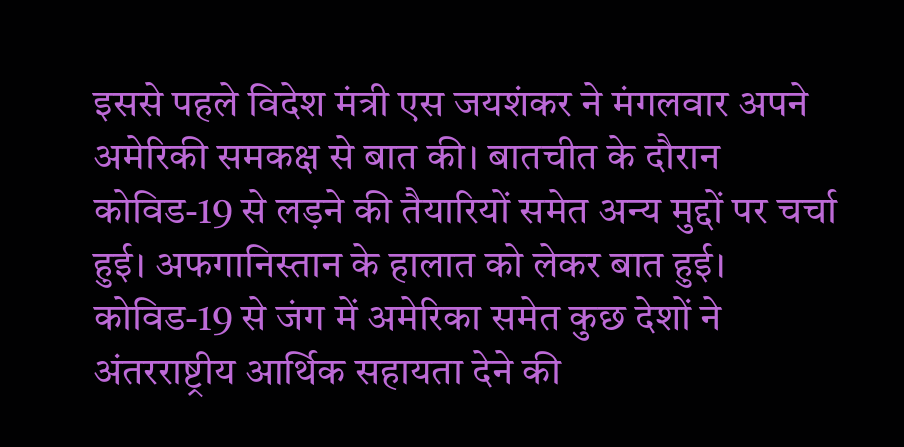इससे पहले विदेश मंत्री एस जयशंकर ने मंगलवार अपने अमेरिकी समकक्ष से बात की। बातचीत के दौरान कोविड-19 से लड़ने की तैयारियों समेत अन्य मुद्दों पर चर्चा हुई। अफगानिस्तान के हालात को लेकर बात हुई।
कोविड-19 से जंग में अमेरिका समेत कुछ देशों ने अंतरराष्ट्रीय आर्थिक सहायता देने की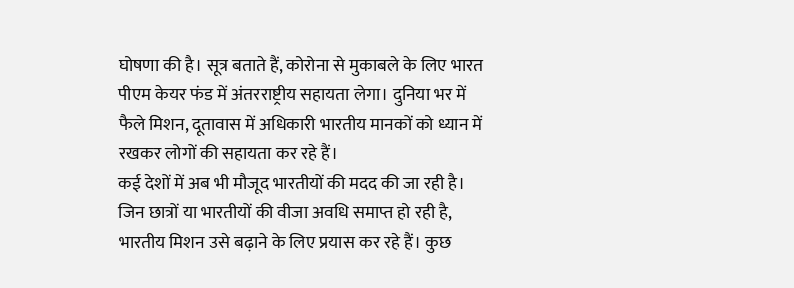घोषणा की है। सूत्र बताते हैं, कोरोना से मुकाबले के लिए भारत पीएम केयर फंड में अंतरराष्ट्रीय सहायता लेगा। दुनिया भर में फैले मिशन, दूतावास में अधिकारी भारतीय मानकों को ध्यान में रखकर लोगों की सहायता कर रहे हैं।
कई देशों में अब भी मौजूद भारतीयों की मदद की जा रही है। जिन छात्रों या भारतीयों की वीजा अवधि समाप्त हो रही है, भारतीय मिशन उसे बढ़ाने के लिए प्रयास कर रहे हैं। कुछ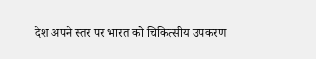देश अपने स्तर पर भारत को चिकित्सीय उपकरण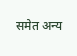समेत अन्य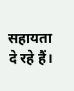सहायता दे रहे हैं।